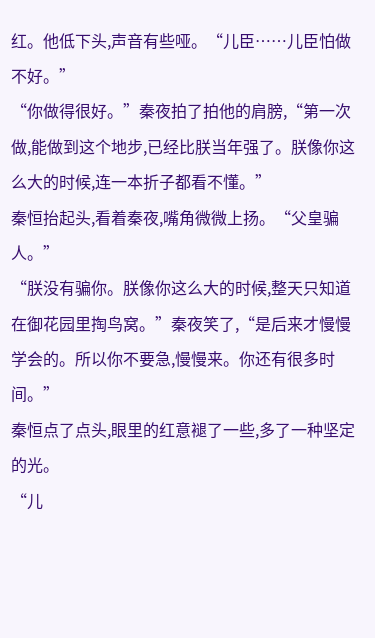红。他低下头,声音有些哑。“儿臣……儿臣怕做不好。”
“你做得很好。”秦夜拍了拍他的肩膀,“第一次做,能做到这个地步,已经比朕当年强了。朕像你这么大的时候,连一本折子都看不懂。”
秦恒抬起头,看着秦夜,嘴角微微上扬。“父皇骗人。”
“朕没有骗你。朕像你这么大的时候,整天只知道在御花园里掏鸟窝。”秦夜笑了,“是后来才慢慢学会的。所以你不要急,慢慢来。你还有很多时间。”
秦恒点了点头,眼里的红意褪了一些,多了一种坚定的光。
“儿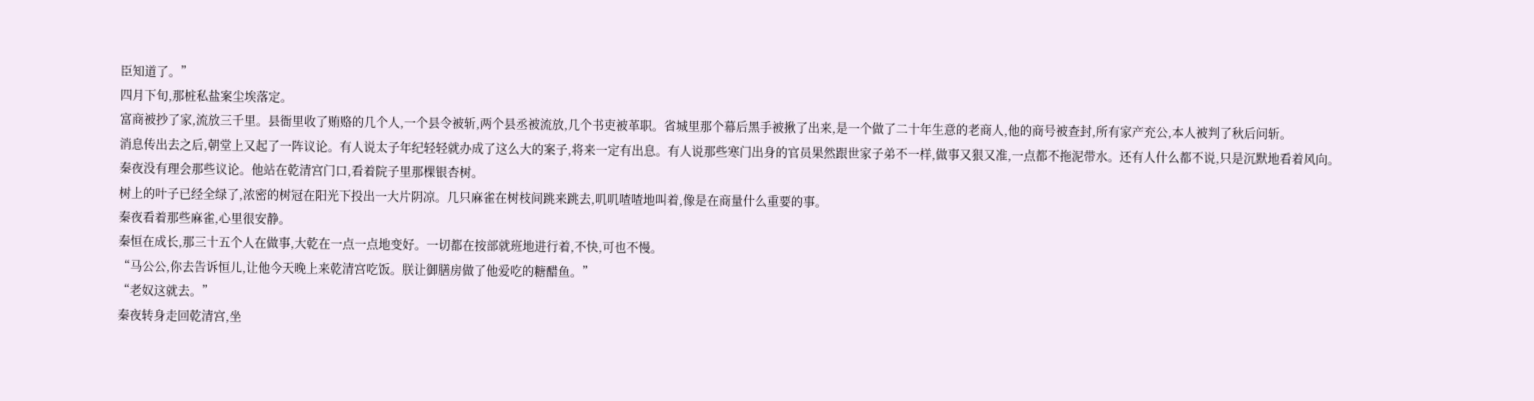臣知道了。”
四月下旬,那桩私盐案尘埃落定。
富商被抄了家,流放三千里。县衙里收了贿赂的几个人,一个县令被斩,两个县丞被流放,几个书吏被革职。省城里那个幕后黑手被揪了出来,是一个做了二十年生意的老商人,他的商号被查封,所有家产充公,本人被判了秋后问斩。
消息传出去之后,朝堂上又起了一阵议论。有人说太子年纪轻轻就办成了这么大的案子,将来一定有出息。有人说那些寒门出身的官员果然跟世家子弟不一样,做事又狠又准,一点都不拖泥带水。还有人什么都不说,只是沉默地看着风向。
秦夜没有理会那些议论。他站在乾清宫门口,看着院子里那棵银杏树。
树上的叶子已经全绿了,浓密的树冠在阳光下投出一大片阴凉。几只麻雀在树枝间跳来跳去,叽叽喳喳地叫着,像是在商量什么重要的事。
秦夜看着那些麻雀,心里很安静。
秦恒在成长,那三十五个人在做事,大乾在一点一点地变好。一切都在按部就班地进行着,不快,可也不慢。
“马公公,你去告诉恒儿,让他今天晚上来乾清宫吃饭。朕让御膳房做了他爱吃的糖醋鱼。”
“老奴这就去。”
秦夜转身走回乾清宫,坐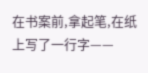在书案前,拿起笔,在纸上写了一行字——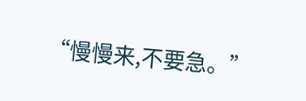“慢慢来,不要急。”